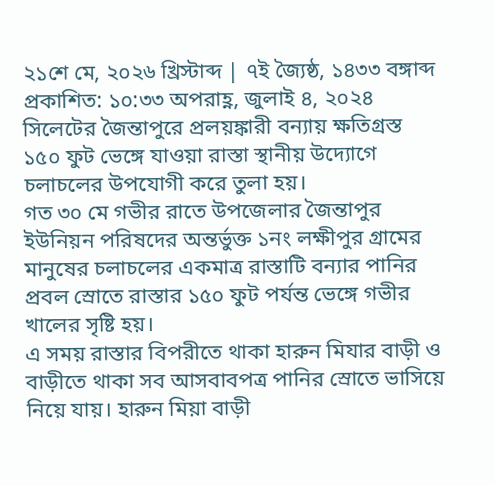২১শে মে, ২০২৬ খ্রিস্টাব্দ | ৭ই জ্যৈষ্ঠ, ১৪৩৩ বঙ্গাব্দ
প্রকাশিত: ১০:৩৩ অপরাহ্ণ, জুলাই ৪, ২০২৪
সিলেটের জৈন্তাপুরে প্রলয়ঙ্কারী বন্যায় ক্ষতিগ্রস্ত ১৫০ ফুট ভেঙ্গে যাওয়া রাস্তা স্থানীয় উদ্যোগে চলাচলের উপযোগী করে তুলা হয়।
গত ৩০ মে গভীর রাতে উপজেলার জৈন্তাপুর ইউনিয়ন পরিষদের অন্তর্ভুক্ত ১নং লক্ষীপুর গ্রামের মানুষের চলাচলের একমাত্র রাস্তাটি বন্যার পানির প্রবল স্রোতে রাস্তার ১৫০ ফুট পর্যন্ত ভেঙ্গে গভীর খালের সৃষ্টি হয়।
এ সময় রাস্তার বিপরীতে থাকা হারুন মিযার বাড়ী ও বাড়ীতে থাকা সব আসবাবপত্র পানির স্রোতে ভাসিয়ে নিয়ে যায়। হারুন মিয়া বাড়ী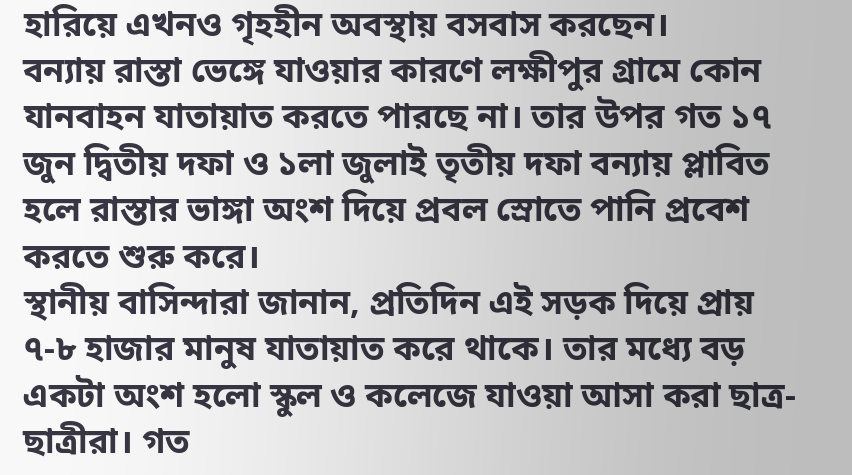হারিয়ে এখনও গৃহহীন অবস্থায় বসবাস করছেন।
বন্যায় রাস্তা ভেঙ্গে যাওয়ার কারণে লক্ষীপুর গ্রামে কোন যানবাহন যাতায়াত করতে পারছে না। তার উপর গত ১৭ জুন দ্বিতীয় দফা ও ১লা জুলাই তৃতীয় দফা বন্যায় প্লাবিত হলে রাস্তার ভাঙ্গা অংশ দিয়ে প্রবল স্রোতে পানি প্রবেশ করতে শুরু করে।
স্থানীয় বাসিন্দারা জানান, প্রতিদিন এই সড়ক দিয়ে প্রায় ৭-৮ হাজার মানুষ যাতায়াত করে থাকে। তার মধ্যে বড় একটা অংশ হলো স্কুল ও কলেজে যাওয়া আসা করা ছাত্র-ছাত্রীরা। গত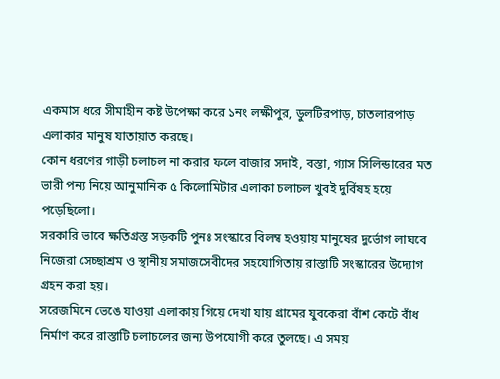একমাস ধরে সীমাহীন কষ্ট উপেক্ষা করে ১নং লক্ষীপুর, ডুলটিরপাড়, চাতলারপাড় এলাকার মানুষ যাতায়াত করছে।
কোন ধরণের গাড়ী চলাচল না করার ফলে বাজার সদাই, বস্তা, গ্যাস সিলিন্ডারের মত ভারী পন্য নিয়ে আনুমানিক ৫ কিলোমিটার এলাকা চলাচল খুবই দুর্বিষহ হয়ে পড়েছিলো।
সরকারি ভাবে ক্ষতিগ্রস্ত সড়কটি পুনঃ সংস্কারে বিলম্ব হওয়ায় মানুষের দুর্ভোগ লাঘবে নিজেরা সেচ্ছাশ্রম ও স্থানীয় সমাজসেবীদের সহযোগিতায় রাস্তাটি সংস্কারের উদ্যোগ গ্রহন করা হয়।
সরেজমিনে ভেঙে যাওয়া এলাকায় গিয়ে দেখা যায় গ্রামের যুবকেরা বাঁশ কেটে বাঁধ নির্মাণ করে রাস্তাটি চলাচলের জন্য উপযোগী করে তুলছে। এ সময়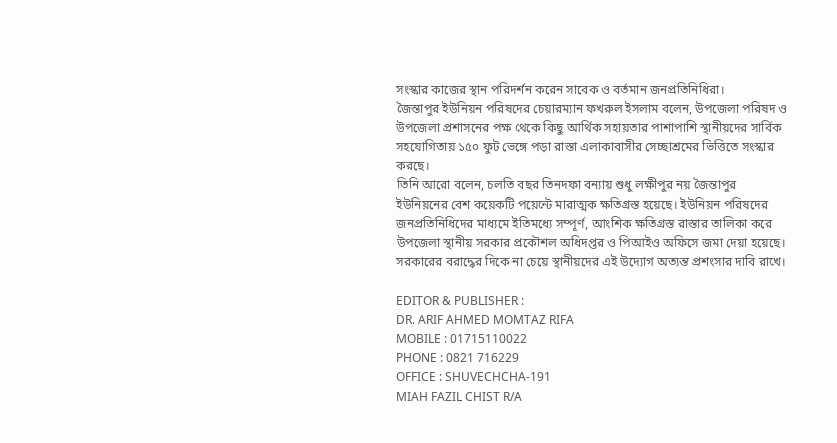সংস্কার কাজের স্থান পরিদর্শন করেন সাবেক ও বর্তমান জনপ্রতিনিধিরা।
জৈন্তাপুর ইউনিয়ন পরিষদের চেয়ারম্যান ফখরুল ইসলাম বলেন, উপজেলা পরিষদ ও উপজেলা প্রশাসনের পক্ষ থেকে কিছু আর্থিক সহায়তার পাশাপাশি স্থানীয়দের সার্বিক সহযোগিতায় ১৫০ ফুট ভেঙ্গে পড়া রাস্তা এলাকাবাসীর সেচ্ছাশ্রমের ভিত্তিতে সংস্কার করছে।
তিনি আরো বলেন, চলতি বছর তিনদফা বন্যায় শুধু লক্ষীপুর নয় জৈন্তাপুর ইউনিয়নের বেশ কয়েকটি পয়েন্টে মারাত্মক ক্ষতিগ্রস্ত হয়েছে। ইউনিয়ন পরিষদের জনপ্রতিনিধিদের মাধ্যমে ইতিমধ্যে সম্পূর্ণ, আংশিক ক্ষতিগ্রস্ত রাস্তার তালিকা করে উপজেলা স্থানীয় সরকার প্রকৌশল অধিদপ্তর ও পিআইও অফিসে জমা দেয়া হয়েছে। সরকারের বরাদ্ধের দিকে না চেয়ে স্থানীয়দের এই উদ্যোগ অত্যন্ত প্রশংসার দাবি রাখে।

EDITOR & PUBLISHER :
DR. ARIF AHMED MOMTAZ RIFA
MOBILE : 01715110022
PHONE : 0821 716229
OFFICE : SHUVECHCHA-191
MIAH FAZIL CHIST R/A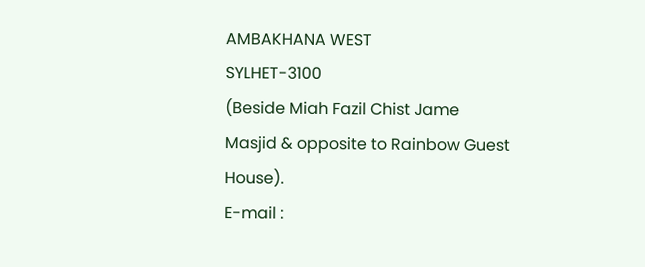AMBAKHANA WEST
SYLHET-3100
(Beside Miah Fazil Chist Jame Masjid & opposite to Rainbow Guest House).
E-mail :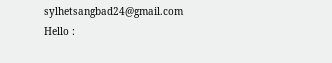sylhetsangbad24@gmail.com
Hello :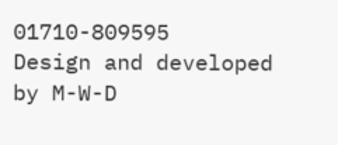01710-809595
Design and developed by M-W-D